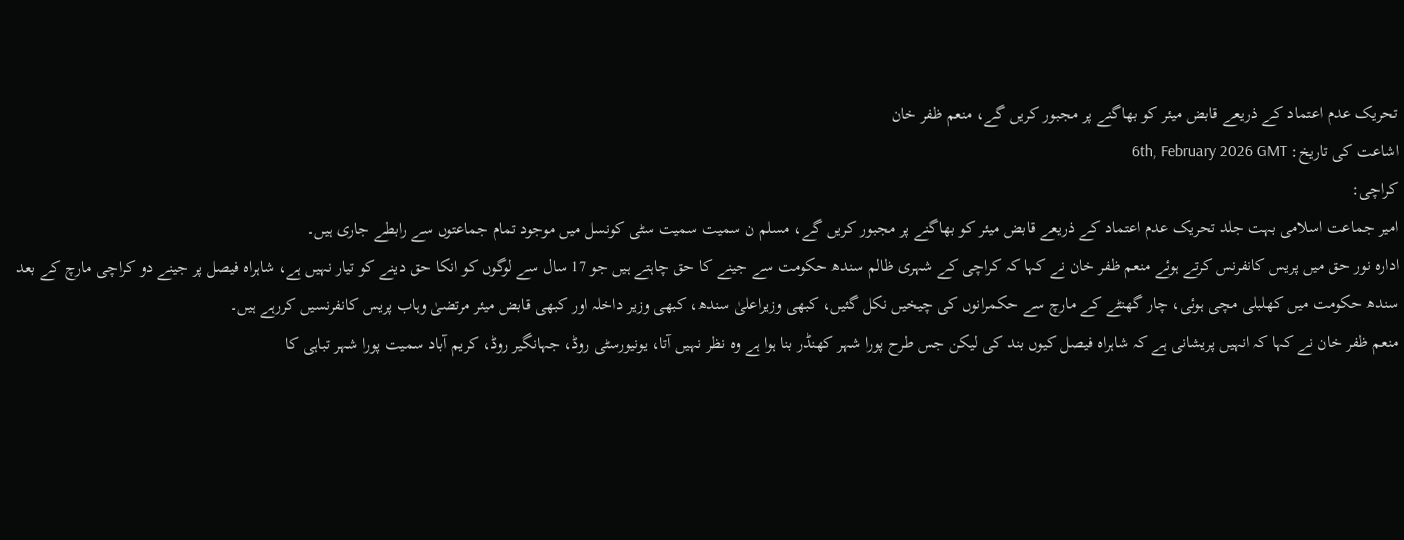تحریک عدم اعتماد کے ذریعے قابض میئر کو بھاگنے پر مجبور کریں گے، منعم ظفر خان
اشاعت کی تاریخ: 6th, February 2026 GMT
کراچی:
امیر جماعت اسلامی بہت جلد تحریک عدم اعتماد کے ذریعے قابض میئر کو بھاگنے پر مجبور کریں گے، مسلم ن سمیت سمیت سٹی کونسل میں موجود تمام جماعتوں سے رابطے جاری ہیں۔
ادارہ نور حق میں پریس کانفرنس کرتے ہوئے منعم ظفر خان نے کہا کہ کراچی کے شہری ظالم سندھ حکومت سے جینے کا حق چاہتے ہیں جو 17 سال سے لوگوں کو انکا حق دینے کو تیار نہیں ہے، شاہراہ فیصل پر جینے دو کراچی مارچ کے بعد سندھ حکومت میں کھلبلی مچی ہوئی، چار گھنٹے کے مارچ سے حکمرانوں کی چیخیں نکل گئیں، کبھی وزیراعلیٰ سندھ، کبھی وزیر داخلہ اور کبھی قابض میئر مرتضیٰ وہاب پریس کانفرنسیں کررہے ہیں۔
منعم ظفر خان نے کہا کہ انہیں پریشانی ہے کہ شاہراہ فیصل کیوں بند کی لیکن جس طرح پورا شہر کھنڈر بنا ہوا ہے وہ نظر نہیں آتا، یونیورسٹی روڈ، جہانگیر روڈ، کریم آباد سمیت پورا شہر تباہی کا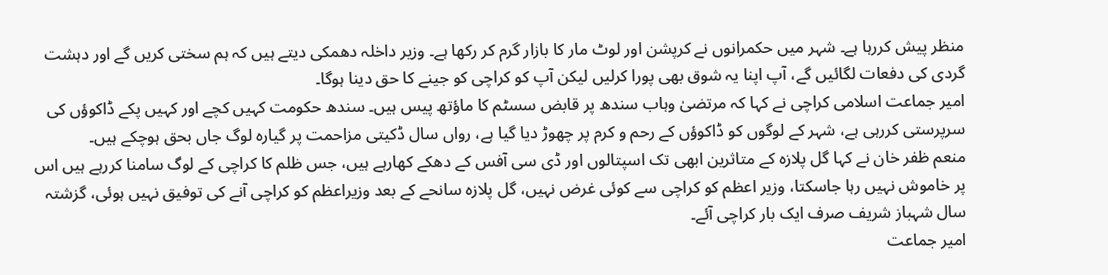منظر پیش کررہا ہے۔ شہر میں حکمرانوں نے کرپشن اور لوٹ مار کا بازار گرم کر رکھا ہے۔ وزیر داخلہ دھمکی دیتے ہیں کہ ہم سختی کریں گے اور دہشت گردی کی دفعات لگائیں گے، آپ اپنا یہ شوق بھی پورا کرلیں لیکن آپ کو کراچی کو جینے کا حق دینا ہوگا۔
امیر جماعت اسلامی کراچی نے کہا کہ مرتضیٰ وہاب سندھ پر قابض سسٹم کا ماؤتھ پیس ہیں۔ سندھ حکومت کہیں کچے اور کہیں پکے ڈاکوؤں کی سرپرستی کررہی ہے، شہر کے لوگوں کو ڈاکوؤں کے رحم و کرم پر چھوڑ دیا گیا ہے، رواں سال ڈکیتی مزاحمت پر گیارہ لوگ جاں بحق ہوچکے ہیں۔
منعم ظفر خان نے کہا گل پلازہ کے متاثرین ابھی تک اسپتالوں اور ڈی سی آفس کے دھکے کھارہے ہیں، جس ظلم کا کراچی کے لوگ سامنا کررہے ہیں اس پر خاموش نہیں رہا جاسکتا، وزیر اعظم کو کراچی سے کوئی غرض نہیں، گل پلازہ سانحے کے بعد وزیراعظم کو کراچی آنے کی توفیق نہیں ہوئی، گزشتہ سال شہباز شریف صرف ایک بار کراچی آئے۔
امیر جماعت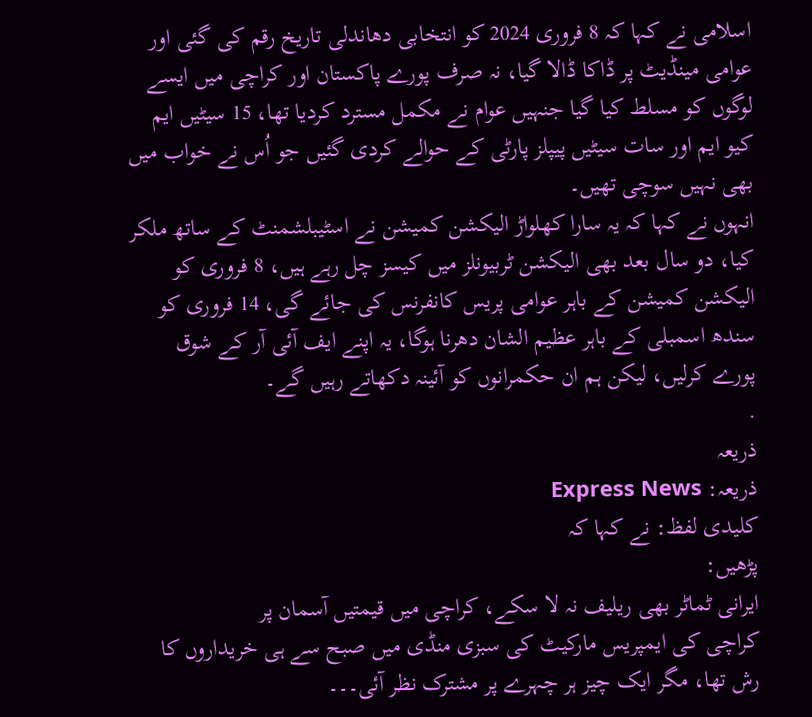اسلامی نے کہا کہ 8 فروری 2024 کو انتخابی دھاندلی تاریخ رقم کی گئی اور عوامی مینڈیٹ پر ڈاکا ڈالا گیا، نہ صرف پورے پاکستان اور کراچی میں ایسے لوگوں کو مسلط کیا گیا جنہیں عوام نے مکمل مسترد کردیا تھا، 15 سیٹیں ایم کیو ایم اور سات سیٹیں پیپلز پارٹی کے حوالے کردی گئیں جو اُس نے خواب میں بھی نہیں سوچی تھیں۔
انہوں نے کہا کہ یہ سارا کھلواڑ الیکشن کمیشن نے اسٹیبلشمنٹ کے ساتھ ملکر کیا، دو سال بعد بھی الیکشن ٹربیونلز میں کیسز چل رہے ہیں، 8 فروری کو الیکشن کمیشن کے باہر عوامی پریس کانفرنس کی جائے گی، 14 فروری کو سندھ اسمبلی کے باہر عظیم الشان دھرنا ہوگا، یہ اپنے ایف آئی آر کے شوق پورے کرلیں، لیکن ہم ان حکمرانوں کو آئینہ دکھاتے رہیں گے۔
.
ذریعہ
ذریعہ: Express News
کلیدی لفظ: نے کہا کہ
پڑھیں:
ایرانی ٹماٹر بھی ریلیف نہ لا سکے، کراچی میں قیمتیں آسمان پر
کراچی کی ایمپریس مارکیٹ کی سبزی منڈی میں صبح سے ہی خریداروں کا رش تھا، مگر ایک چیز ہر چہرے پر مشترک نظر آئی۔۔۔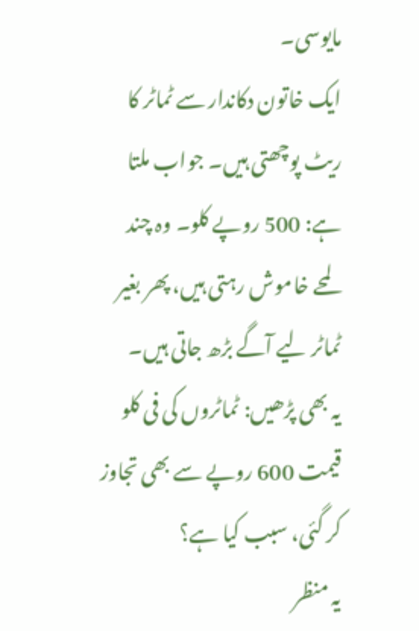مایوسی۔
ایک خاتون دکاندار سے ٹماٹر کا ریٹ پوچھتی ہیں۔ جواب ملتا ہے: 500 روپے کلو۔ وہ چند لمحے خاموش رہتی ہیں، پھر بغیر ٹماٹر لیے آگے بڑھ جاتی ہیں۔
یہ بھی پڑھیں: ٹماٹروں کی فی کلو قیمت 600 روپے سے بھی تجاوز کر گئی، سبب کیا ہے؟
یہ منظر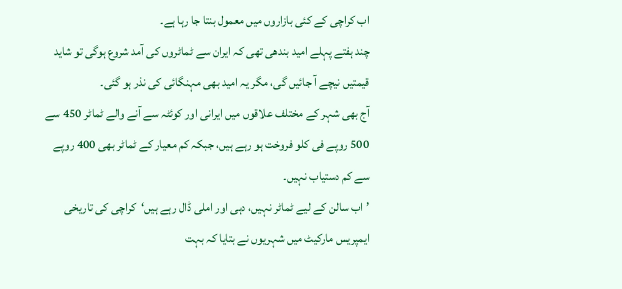اب کراچی کے کئی بازاروں میں معمول بنتا جا رہا ہے۔
چند ہفتے پہلے امید بندھی تھی کہ ایران سے ٹماٹروں کی آمد شروع ہوگی تو شاید قیمتیں نیچے آ جائیں گی، مگر یہ امید بھی مہنگائی کی نذر ہو گئی۔
آج بھی شہر کے مختلف علاقوں میں ایرانی اور کوئٹہ سے آنے والے ٹماٹر 450 سے 500 روپے فی کلو فروخت ہو رہے ہیں، جبکہ کم معیار کے ٹماٹر بھی 400 روپے سے کم دستیاب نہیں۔
’اب سالن کے لیے ٹماٹر نہیں، دہی اور املی ڈال رہے ہیں‘کراچی کی تاریخی ایمپریس مارکیٹ میں شہریوں نے بتایا کہ بہت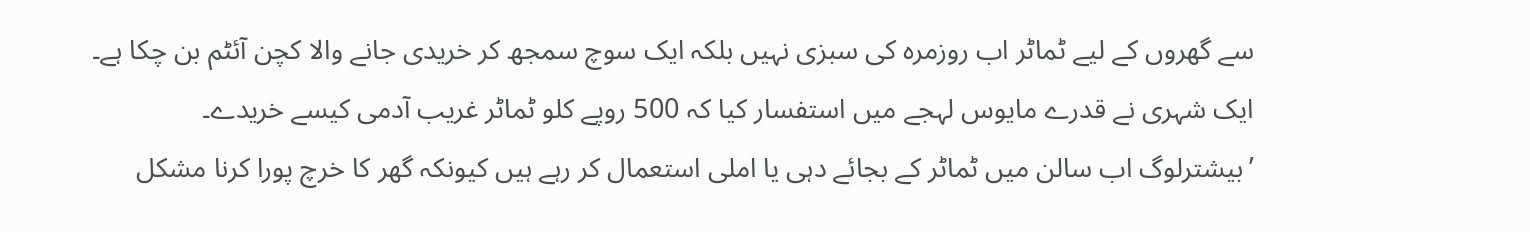سے گھروں کے لیے ٹماٹر اب روزمرہ کی سبزی نہیں بلکہ ایک سوچ سمجھ کر خریدی جانے والا کچن آئٹم بن چکا ہے۔
ایک شہری نے قدرے مایوس لہجے میں استفسار کیا کہ 500 روپے کلو ٹماٹر غریب آدمی کیسے خریدے۔ ’بیشترلوگ اب سالن میں ٹماٹر کے بجائے دہی یا املی استعمال کر رہے ہیں کیونکہ گھر کا خرچ پورا کرنا مشکل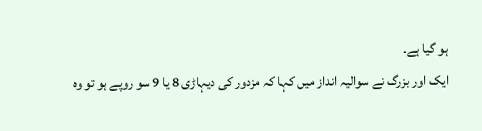ہو گیا ہے۔
ایک اور بزرگ نے سوالیہ انداز میں کہا کہ مزدور کی دیہاڑی 8 یا 9 سو روپے ہو تو وہ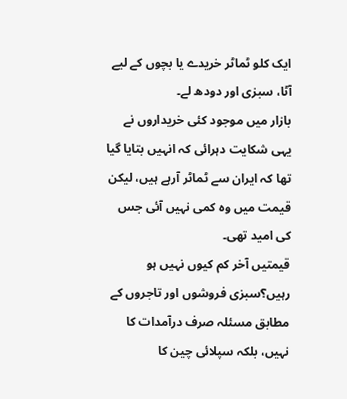ایک کلو ٹماٹر خریدے یا بچوں کے لیے آٹا، سبزی اور دودھ لے۔
بازار میں موجود کئی خریداروں نے یہی شکایت دہرائی کہ انہیں بتایا گیا تھا کہ ایران سے ٹماٹر آرہے ہیں، لیکن قیمت میں وہ کمی نہیں آئی جس کی امید تھی۔
قیمتیں آخر کم کیوں نہیں ہو رہیں؟سبزی فروشوں اور تاجروں کے مطابق مسئلہ صرف درآمدات کا نہیں، بلکہ سپلائی چین کا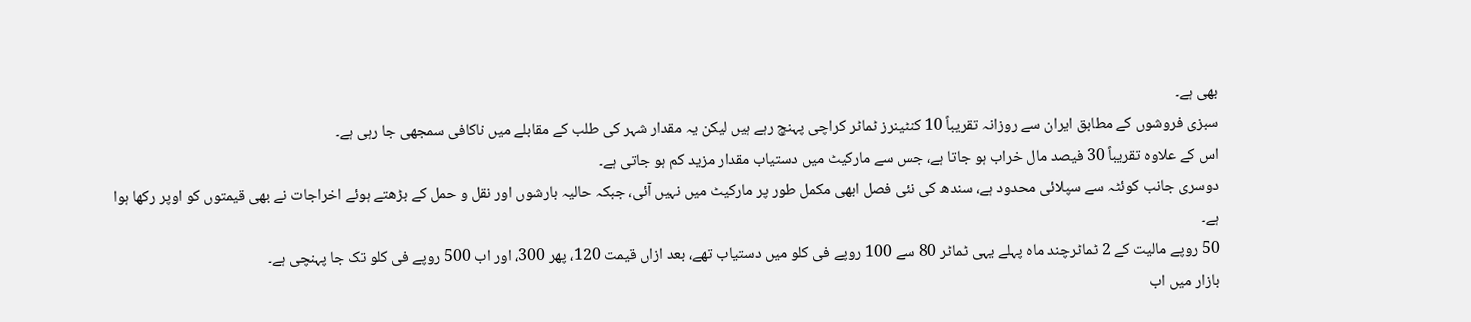بھی ہے۔
سبزی فروشوں کے مطابق ایران سے روزانہ تقریباً 10 کنٹینرز ٹماٹر کراچی پہنچ رہے ہیں لیکن یہ مقدار شہر کی طلب کے مقابلے میں ناکافی سمجھی جا رہی ہے۔
اس کے علاوہ تقریباً 30 فیصد مال خراب ہو جاتا ہے، جس سے مارکیٹ میں دستیاب مقدار مزید کم ہو جاتی ہے۔
دوسری جانب کوئٹہ سے سپلائی محدود ہے، سندھ کی نئی فصل ابھی مکمل طور پر مارکیٹ میں نہیں آئی، جبکہ حالیہ بارشوں اور نقل و حمل کے بڑھتے ہوئے اخراجات نے بھی قیمتوں کو اوپر رکھا ہوا ہے۔
50 روپے مالیت کے 2 ٹماٹرچند ماہ پہلے یہی ٹماٹر 80 سے 100 روپے فی کلو میں دستیاب تھے، بعد ازاں قیمت 120، پھر 300، اور اب 500 روپے فی کلو تک جا پہنچی ہے۔
بازار میں اب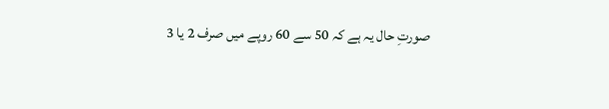صورتِ حال یہ ہے کہ 50 سے 60 روپے میں صرف 2 یا 3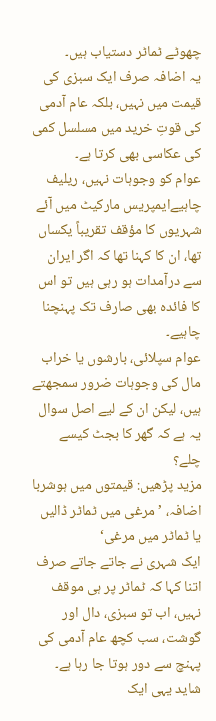چھوٹے ٹماٹر دستیاب ہیں۔
یہ اضافہ صرف ایک سبزی کی قیمت میں نہیں، بلکہ عام آدمی کی قوتِ خرید میں مسلسل کمی کی عکاسی بھی کرتا ہے۔
عوام کو وجوہات نہیں، ریلیف چاہیےایمپریس مارکیٹ میں آئے شہریوں کا مؤقف تقریباً یکساں تھا، ان کا کہنا تھا کہ اگر ایران سے درآمدات ہو رہی ہیں تو اس کا فائدہ بھی صارف تک پہنچنا چاہیے۔
عوام سپلائی، بارشوں یا خراب مال کی وجوہات ضرور سمجھتے ہیں، لیکن ان کے لیے اصل سوال یہ ہے کہ گھر کا بجٹ کیسے چلے؟
مزید پڑھیں: قیمتوں میں ہوشربا اضافہ، ’مرغی میں ٹماٹر ڈالیں یا ٹماٹر میں مرغی‘
ایک شہری نے جاتے جاتے صرف اتنا کہا کہ ٹماٹر پر ہی موقف نہیں، اب تو سبزی، دال اور گوشت، سب کچھ عام آدمی کی پہنچ سے دور ہوتا جا رہا ہے۔
شاید یہی ایک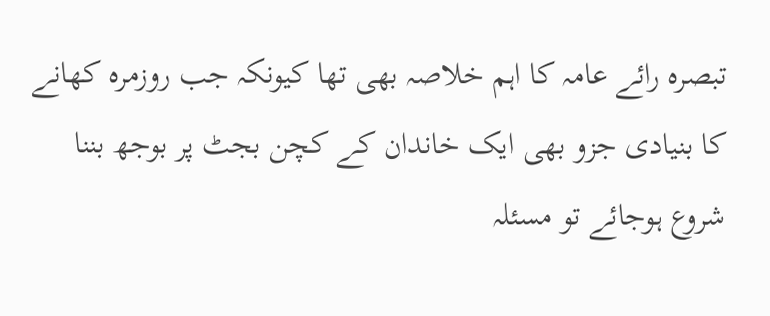تبصرہ رائے عامہ کا اہم خلاصہ بھی تھا کیونکہ جب روزمرہ کھانے کا بنیادی جزو بھی ایک خاندان کے کچن بجٹ پر بوجھ بننا شروع ہوجائے تو مسئلہ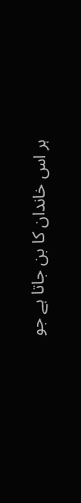ہر اس خاندان کا بن جاتا ہے جو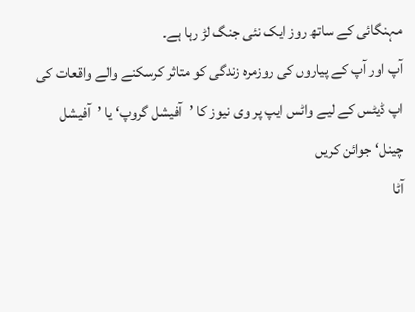مہنگائی کے ساتھ روز ایک نئی جنگ لڑ رہا ہے۔
آپ اور آپ کے پیاروں کی روزمرہ زندگی کو متاثر کرسکنے والے واقعات کی اپ ڈیٹس کے لیے واٹس ایپ پر وی نیوز کا ’آفیشل گروپ‘ یا ’آفیشل چینل‘ جوائن کریں
آٹا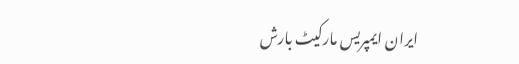ایران ایمپریس مارکیٹ بارش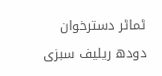ٹماٹر دسترخوان دودھ ریلیف سبزی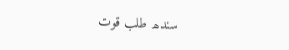سندھ طلب قوت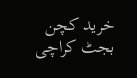خرید کچن بجٹ کراچی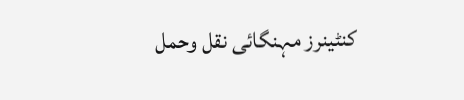کنٹینرز مہنگائی نقل وحمل